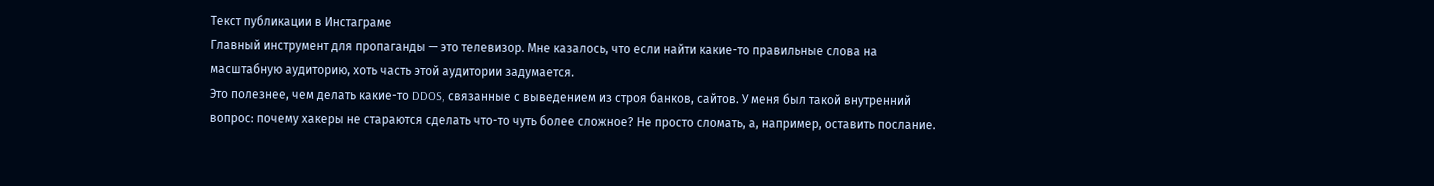Текст публикации в Инстаграме
Главный инструмент для пропаганды — это телевизор. Мне казалось, что если найти какие-то правильные слова на масштабную аудиторию, хоть часть этой аудитории задумается.
Это полезнее, чем делать какие-то DDOS, связанные с выведением из строя банков, сайтов. У меня был такой внутренний вопрос: почему хакеры не стараются сделать что-то чуть более сложное? Не просто сломать, а, например, оставить послание.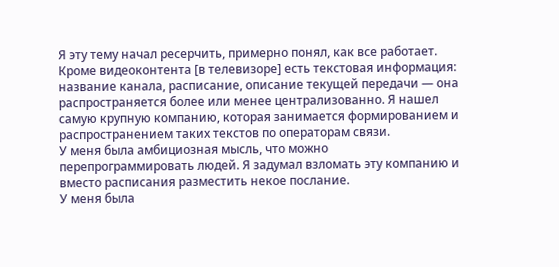Я эту тему начал ресерчить, примерно понял, как все работает. Кроме видеоконтента [в телевизоре] есть текстовая информация: название канала, расписание, описание текущей передачи — она распространяется более или менее централизованно. Я нашел самую крупную компанию, которая занимается формированием и распространением таких текстов по операторам связи.
У меня была амбициозная мысль, что можно перепрограммировать людей. Я задумал взломать эту компанию и вместо расписания разместить некое послание.
У меня была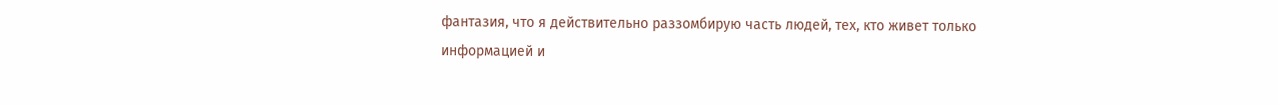фантазия, что я действительно раззомбирую часть людей, тех, кто живет только информацией и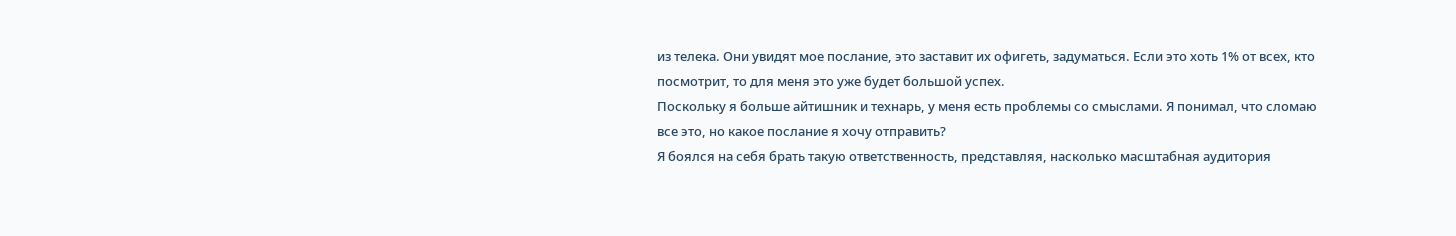из телека. Они увидят мое послание, это заставит их офигеть, задуматься. Если это хоть 1% от всех, кто посмотрит, то для меня это уже будет большой успех.
Поскольку я больше айтишник и технарь, у меня есть проблемы со смыслами. Я понимал, что сломаю все это, но какое послание я хочу отправить?
Я боялся на себя брать такую ответственность, представляя, насколько масштабная аудитория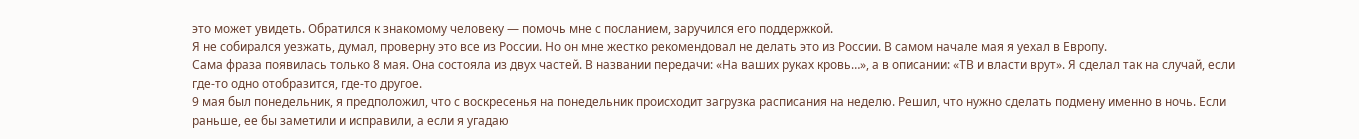это может увидеть. Обратился к знакомому человеку — помочь мне с посланием, заручился его поддержкой.
Я не собирался уезжать, думал, проверну это все из России. Но он мне жестко рекомендовал не делать это из России. В самом начале мая я уехал в Европу.
Сама фраза появилась только 8 мая. Она состояла из двух частей. В названии передачи: «На ваших руках кровь…», а в описании: «ТВ и власти врут». Я сделал так на случай, если где-то одно отобразится, где-то другое.
9 мая был понедельник, я предположил, что с воскресенья на понедельник происходит загрузка расписания на неделю. Решил, что нужно сделать подмену именно в ночь. Если раньше, ее бы заметили и исправили, а если я угадаю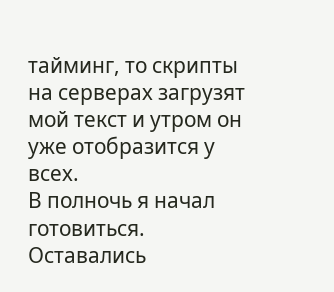тайминг, то скрипты на серверах загрузят мой текст и утром он уже отобразится у всех.
В полночь я начал готовиться. Оставались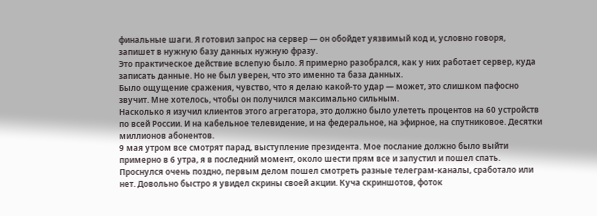финальные шаги. Я готовил запрос на сервер — он обойдет уязвимый код и, условно говоря, запишет в нужную базу данных нужную фразу.
Это практическое действие вслепую было. Я примерно разобрался, как у них работает сервер, куда записать данные. Но не был уверен, что это именно та база данных.
Было ощущение сражения, чувство, что я делаю какой-то удар — может, это слишком пафосно звучит. Мне хотелось, чтобы он получился максимально сильным.
Насколько я изучил клиентов этого агрегатора, это должно было улететь процентов на 60 устройств по всей России. И на кабельное телевидение, и на федеральное, на эфирное, на спутниковое. Десятки миллионов абонентов.
9 мая утром все смотрят парад, выступление президента. Мое послание должно было выйти примерно в 6 утра, я в последний момент, около шести прям все и запустил и пошел спать.
Проснулся очень поздно, первым делом пошел смотреть разные телеграм-каналы, сработало или нет. Довольно быстро я увидел скрины своей акции. Куча скриншотов, фоток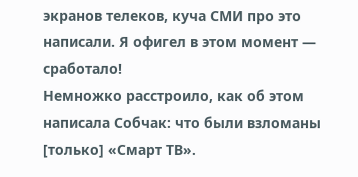экранов телеков, куча СМИ про это написали. Я офигел в этом момент — сработало!
Немножко расстроило, как об этом написала Собчак: что были взломаны [только] «Смарт ТВ».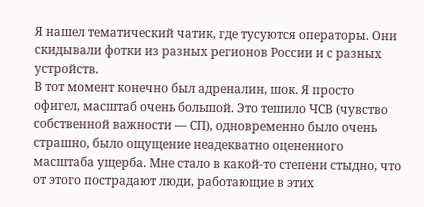Я нашел тематический чатик, где тусуются операторы. Они скидывали фотки из разных регионов России и с разных устройств.
В тот момент конечно был адреналин, шок. Я просто офигел, масштаб очень большой. Это тешило ЧСВ (чувство собственной важности — СП), одновременно было очень страшно, было ощущение неадекватно оцененного масштаба ущерба. Мне стало в какой-то степени стыдно, что от этого пострадают люди, работающие в этих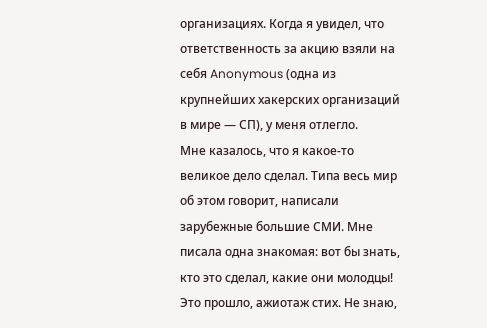организациях. Когда я увидел, что ответственность за акцию взяли на себя Anonymous (одна из крупнейших хакерских организаций в мире — СП), у меня отлегло.
Мне казалось, что я какое-то великое дело сделал. Типа весь мир об этом говорит, написали зарубежные большие СМИ. Мне писала одна знакомая: вот бы знать, кто это сделал, какие они молодцы!
Это прошло, ажиотаж стих. Не знаю,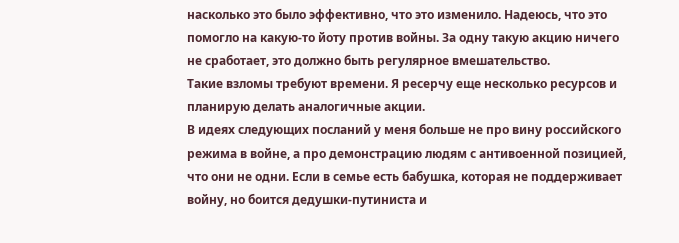насколько это было эффективно, что это изменило. Надеюсь, что это помогло на какую-то йоту против войны. За одну такую акцию ничего не сработает, это должно быть регулярное вмешательство.
Такие взломы требуют времени. Я ресерчу еще несколько ресурсов и планирую делать аналогичные акции.
В идеях следующих посланий у меня больше не про вину российского режима в войне, а про демонстрацию людям с антивоенной позицией, что они не одни. Если в семье есть бабушка, которая не поддерживает войну, но боится дедушки-путиниста и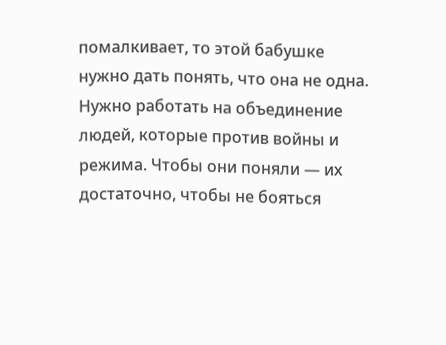помалкивает, то этой бабушке нужно дать понять, что она не одна.
Нужно работать на объединение людей, которые против войны и режима. Чтобы они поняли — их достаточно, чтобы не бояться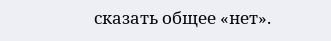сказать общее «нет».